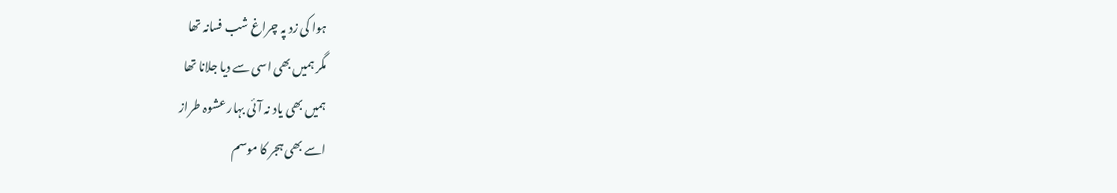ہوا کی زد پہ چراغ شب فسانہ تھا
مگر ہمیں بھی اسی سے دیا جلانا تھا
ہمیں بھی یاد نہ آئی بہار عشوہ طراز
اسے بھی ہجر کا موسم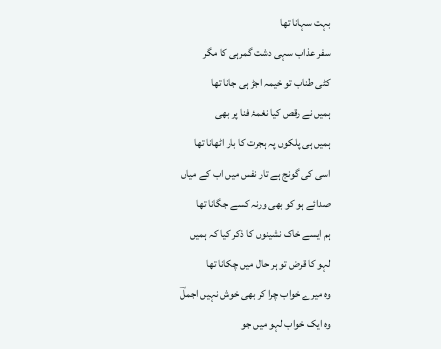بہت سہانا تھا
سفر عذاب سہی دشت گمرہی کا مگر
کٹی طناب تو خیمہ اجڑ ہی جانا تھا
ہمیں نے رقص کیا نغمۂ فنا پر بھی
ہمیں ہی پلکوں پہ ہجرت کا بار اٹھانا تھا
اسی کی گونج ہے تار نفس میں اب کے میاں
صدائے ہو کو بھی ورنہ کسے جگانا تھا
ہم ایسے خاک نشینوں کا ذکر کیا کہ ہمیں
لہو کا قرض تو ہر حال میں چکانا تھا
وہ میرے خواب چرا کر بھی خوش نہیں اجملؔ
وہ ایک خواب لہو میں جو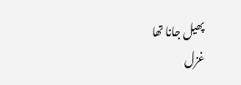پھیل جانا تھا
غزل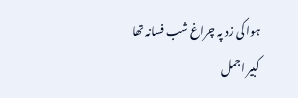ہوا کی زد پہ چراغ شب فسانہ تھا
کبیر اجمل